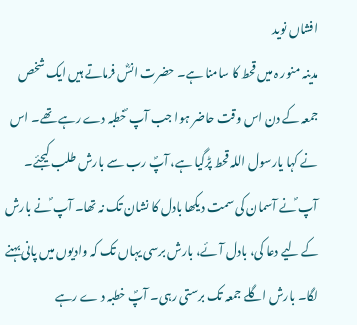افشاں نوید
مدینہ منور ہ میں قحط کا سامنا ہے۔ حضرت انسؓ فرماتے ہیں ایک شخص جمعہ کے دن اس وقت حاضر ہوا جب آپ ؐخطبہ دے رہے تھے۔ اس نے کہا یارسول اللہ قحط پڑگیا ہے، آپؐ رب سے بارش طلب کیجئے۔ آپ ؐنے آسمان کی سمت دیکھا بادل کا نشان تک نہ تھا۔ آپ ؐنے بارش کے لیے دعا کی، بادل آئے، بارش برسی یہاں تک کہ وادیوں میں پانی بہنے لگا۔ بارش اگلے جمعہ تک برستی رہی۔ آپؐ خطبہ د ے رہے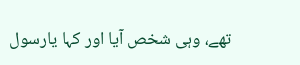تھے، وہی شخص آیا اور کہا یارسول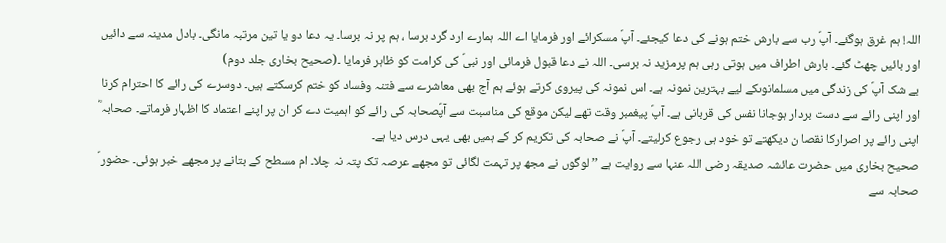اللہ! ہم غرق ہوگئے۔ آپؐ رب سے بارش ختم ہونے کی دعا کیجئے۔ آپؐ مسکرائے اور فرمایا اے اللہ ہمارے ارد گرد برسا ، ہم پر نہ برسا۔ یہ دعا دو یا تین مرتبہ مانگی۔ بادل مدینہ سے دائیں اور بائیں چھٹ گئے۔ بارش اطراف میں ہوتی رہی ہم پرمزید نہ برسی۔ اللہ نے دعا قبول فرمائی اور نبیؐ کی کرامت کو ظاہر فرمایا ۔(صحیح بخاری جلد دوم)
بے شک آپؐ کی زندگی میں مسلمانوںکے لیے بہترین نمونہ ہے۔ اس نمونہ کی پیروی کرتے ہوئے ہم آج بھی معاشرے سے فتنہ وفساد کو ختم کرسکتے ہیں۔ دوسرے کی رائے کا احترام کرنا اور اپنی رائے سے دست بردار ہوجانا نفس کی قربانی ہے۔ آپؐ پیغمبر وقت تھے لیکن موقع کی مناسبت سے آپؐصحابہ کی رائے کو اہمیت دے کر ان پر اپنے اعتماد کا اظہار فرماتے۔ صحابہ ؓ اپنی رائے پر اصرارکا نقصا ن دیکھتے تو خود ہی رجوع کرلیتے۔ آپؐ نے صحابہ کی تکریم کر کے ہمیں بھی یہی درس دیا ہے۔
صحیح بخاری میں حضرت عائشہ صدیقہ رضی اللہ عنہا سے روایت ہے ’’ لوگوں نے مجھ پر تہمت لگائی تو مجھے عرصہ تک پتہ نہ چلا۔ ام مسطح کے بتانے پر مجھے خبر ہوئی۔ حضور ؐ صحابہ سے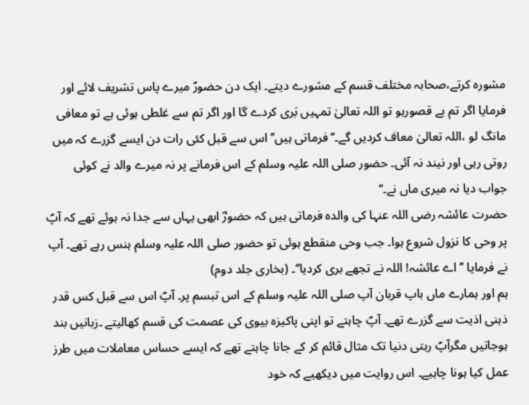مشورہ کرتے،صحابہ مختلف قسم کے مشورے دیتے۔ ایک دن حضورؐ میرے پاس تشریف لائے اور فرمایا اگر تم بے قصورہو تو اللہ تعالیٰ تمہیں بَری کردے گا اور اگر تم سے غلطی ہوئی ہے تو معافی مانگ لو ،اللہ تعالیٰ معاف کردیں گے۔‘‘ فرماتی ہیں’’ اس سے قبل کئی رات دن ایسے گزرے کہ میں روتی رہی اور نیند نہ آئی۔ حضور صلی اللہ علیہ وسلم کے اس فرمانے پر نہ میرے والد نے کوئی جواب دیا نہ میری ماں نے۔‘‘
حضرت عائشہ رضی اللہ عنہا کی والدہ فرماتی ہیں کہ حضورؓ ابھی یہاں سے جدا نہ ہوئے تھے کہ آپؐ پر وحی کا نزول شروع ہوا۔ جب وحی منقطع ہوئی تو حضور صلی اللہ علیہ وسلم ہنس رہے تھے۔ آپ نے فرمایا ’’اے عائشہ! اللہ نے تجھے بری کردیا‘‘۔ (بخاری جلد دوم)
ہم اور ہمارے ماں باپ قربان آپ صلی اللہ علیہ وسلم کے اس تبسم پر۔ آپؐ اس سے قبل کس قدر ذہنی اذیت سے گزرے تھے۔ آپؐ چاہتے تو اپنی پاکیزہ بیوی کی عصمت کی قسم کھالیتے ۔زبانیں بند ہوجاتیں مگرآپؐ رہتی دنیا تک مثال قائم کر کے جانا چاہتے تھے کہ ایسے حساس معاملات میں طرز عمل کیا ہونا چاہیے۔ اس روایت میں دیکھیے کہ خود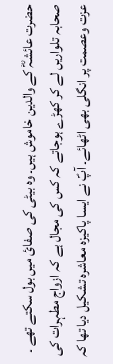حضرت عائشہؓ کے والدین خاموش ہیں۔ وہ بیٹی کی صفایٔ میں بول سکتے تھے ۔ صحابہ تلواریں لے کر کھڑے ہوجاتے کہ کس کی مجال ہے کہ ازواج مطہرات کی عزت وعصمت پر انگلی بھی اٹھائے۔ آپؐ نے ایسا پاکیزہ معاشرہ تشکیل دیا تھا کہ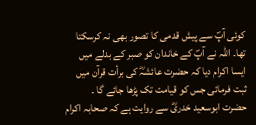کوئی آپؐ سے پیش قدمی کا تصور بھی نہ کرسکتا تھا۔ اللہ نے آپؐ کے خاندان کو صبر کے بدلے میں ایسا اکرام دیا کہ حضرت عائشہؓ کی برأت قرآن میں ثبت فرمائی جس کو قیامت تک پڑھا جائے گا ۔
حضرت ابوسعید خدریؓ سے روایت ہے کہ صحابہ اکرام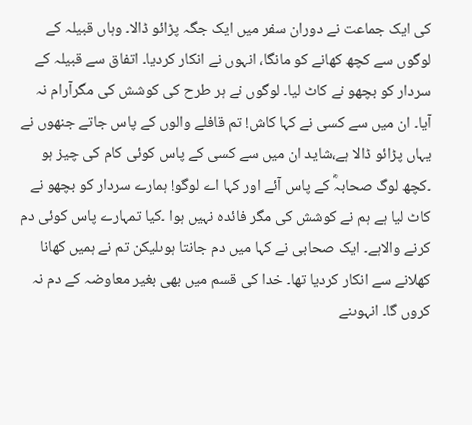کی ایک جماعت نے دوران سفر میں ایک جگہ پڑائو ڈالا۔ وہاں قبیلہ کے لوگوں سے کچھ کھانے کو مانگا، انہوں نے انکار کردیا۔ اتفاق سے قبیلہ کے سردار کو بچھو نے کاٹ لیا۔ لوگوں نے ہر طرح کی کوشش کی مگرآرام نہ آیا۔ ان میں سے کسی نے کہا کاش! تم قافلے والوں کے پاس جاتے جنھوں نے یہاں پڑائو ڈالا ہے،شاید ان میں سے کسی کے پاس کوئی کام کی چیز ہو ۔کچھ لوگ صحابہؓ کے پاس آئے اور کہا اے لوگو! ہمارے سردار کو بچھو نے کاٹ لیا ہے ہم نے کوشش کی مگر فائدہ نہیں ہوا ۔کیا تمہارے پاس کوئی دم کرنے والاہے۔ ایک صحابی نے کہا میں دم جانتا ہوںلیکن تم نے ہمیں کھانا کھلانے سے انکار کردیا تھا۔ خدا کی قسم میں بھی بغیر معاوضہ کے دم نہ کروں گا۔ انہوںنے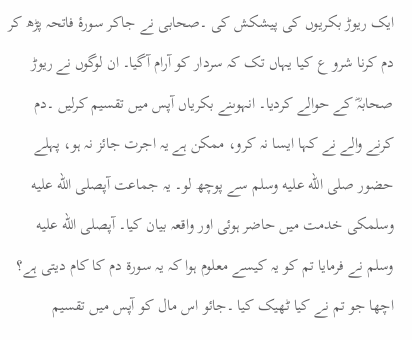ایک ریوڑ بکریوں کی پیشکش کی ۔صحابی نے جاکر سورۂ فاتحہ پڑھ کر دم کرنا شرو ع کیا یہاں تک کہ سردار کو آرام آگیا۔ ان لوگوں نے ریوڑ صحابہؓ کے حوالے کردیا۔ انہوںنے بکریاں آپس میں تقسیم کرلیں ۔دم کرنے والے نے کہا ایسا نہ کرو، ممکن ہے یہ اجرت جائز نہ ہو، پہلے حضور صلى الله عليه وسلم سے پوچھ لو۔ یہ جماعت آپصلى الله عليه وسلمکی خدمت میں حاضر ہوئی اور واقعہ بیان کیا۔ آپصلى الله عليه وسلم نے فرمایا تم کو یہ کیسے معلوم ہوا کہ یہ سورۃ دم کا کام دیتی ہے؟ اچھا جو تم نے کیا ٹھیک کیا ۔جائو اس مال کو آپس میں تقسیم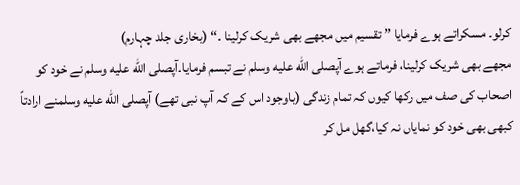کرلو۔ مسکراتے ہوے فرمایا ’’ تقسیم میں مجھے بھی شریک کرلینا ۔‘‘ (بخاری جلد چہارم)
مجھے بھی شریک کرلینا، فرماتے ہوے آپصلى الله عليه وسلم نے تبسم فرمایا۔آپصلى الله عليه وسلم نے خود کو اصحاب کی صف میں رکھا کیوں کہ تمام زندگی (باوجود اس کے کہ آپ نبی تھے) آپصلى الله عليه وسلمنے ارادتاً کبھی بھی خود کو نمایاں نہ کیا،گھل مل کر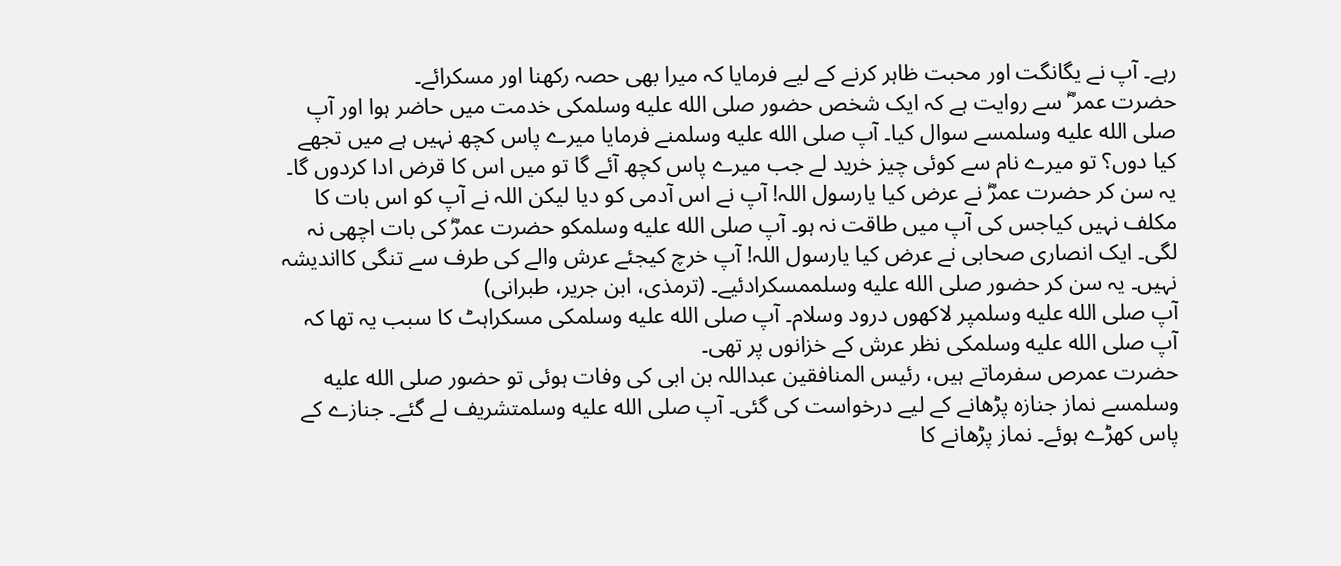رہے۔ آپ نے یگانگت اور محبت ظاہر کرنے کے لیے فرمایا کہ میرا بھی حصہ رکھنا اور مسکرائے۔
حضرت عمر ؓ سے روایت ہے کہ ایک شخص حضور صلى الله عليه وسلمکی خدمت میں حاضر ہوا اور آپ صلى الله عليه وسلمسے سوال کیا۔ آپ صلى الله عليه وسلمنے فرمایا میرے پاس کچھ نہیں ہے میں تجھے کیا دوں؟ تو میرے نام سے کوئی چیز خرید لے جب میرے پاس کچھ آئے گا تو میں اس کا قرض ادا کردوں گا۔ یہ سن کر حضرت عمرؓ نے عرض کیا یارسول اللہ! آپ نے اس آدمی کو دیا لیکن اللہ نے آپ کو اس بات کا مکلف نہیں کیاجس کی آپ میں طاقت نہ ہو۔ آپ صلى الله عليه وسلمکو حضرت عمرؓ کی بات اچھی نہ لگی۔ ایک انصاری صحابی نے عرض کیا یارسول اللہ! آپ خرچ کیجئے عرش والے کی طرف سے تنگی کااندیشہ نہیں۔ یہ سن کر حضور صلى الله عليه وسلممسکرادئیے۔ (ترمذی، ابن جریر، طبرانی)
آپ صلى الله عليه وسلمپر لاکھوں درود وسلام۔ آپ صلى الله عليه وسلمکی مسکراہٹ کا سبب یہ تھا کہ آپ صلى الله عليه وسلمکی نظر عرش کے خزانوں پر تھی۔
حضرت عمرص سفرماتے ہیں، رئیس المنافقین عبداللہ بن ابی کی وفات ہوئی تو حضور صلى الله عليه وسلمسے نماز جنازہ پڑھانے کے لیے درخواست کی گئی۔ آپ صلى الله عليه وسلمتشریف لے گئے۔ جنازے کے پاس کھڑے ہوئے۔ نماز پڑھانے کا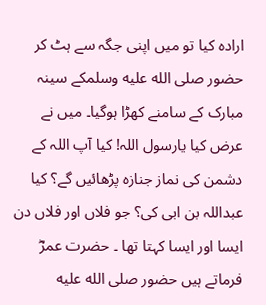ارادہ کیا تو میں اپنی جگہ سے ہٹ کر حضور صلى الله عليه وسلمکے سینہ مبارک کے سامنے کھڑا ہوگیا۔ میں نے عرض کیا یارسول اللہ! کیا آپ اللہ کے دشمن کی نماز جنازہ پڑھائیں گے؟ کیا عبداللہ بن ابی کی؟ جو فلاں اور فلاں دن ایسا اور ایسا کہتا تھا ۔ حضرت عمرؓ فرماتے ہیں حضور صلى الله عليه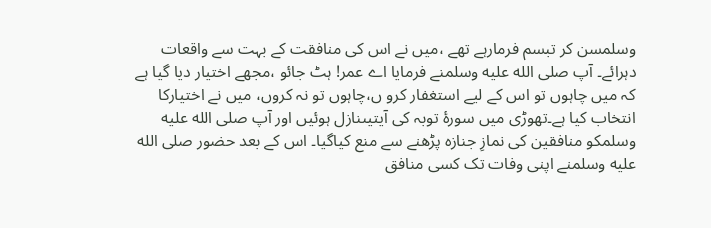وسلمسن کر تبسم فرمارہے تھے ،میں نے اس کی منافقت کے بہت سے واقعات دہرائے۔ آپ صلى الله عليه وسلمنے فرمایا اے عمر! ہٹ جائو ،مجھے اختیار دیا گیا ہے کہ میں چاہوں تو اس کے لیے استغفار کرو ں،چاہوں تو نہ کروں، میں نے اختیارکا انتخاب کیا ہے۔تھوڑی میں سورۂ توبہ کی آیتیںنازل ہوئیں اور آپ صلى الله عليه وسلمکو منافقین کی نمازِ جنازہ پڑھنے سے منع کیاگیا۔ اس کے بعد حضور صلى الله عليه وسلمنے اپنی وفات تک کسی منافق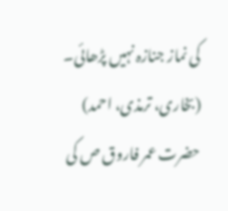کی نماز جنازہ نہیں پڑھائی۔ (بخاری، ترمذی، احمد)
حضرت عمر فاروق ص کی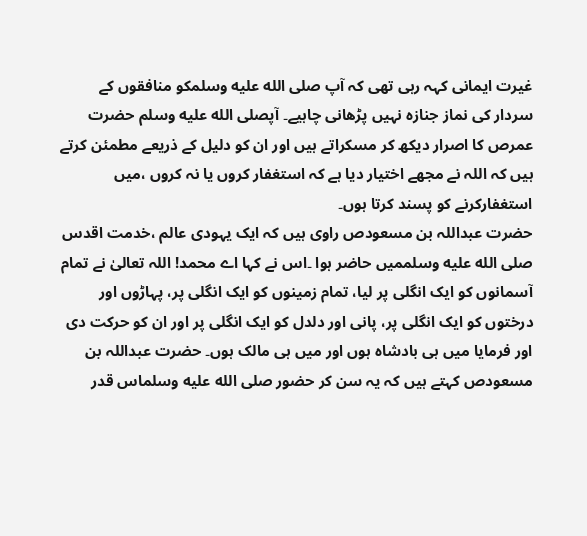غیرت ایمانی کہہ رہی تھی کہ آپ صلى الله عليه وسلمکو منافقوں کے سردار کی نماز جنازہ نہیں پڑھانی چاہیے۔ آپصلى الله عليه وسلم حضرت عمرص کا اصرار دیکھ کر مسکراتے ہیں اور ان کو دلیل کے ذریعے مطمئن کرتے ہیں کہ اللہ نے مجھے اختیار دیا ہے کہ استغفار کروں یا نہ کروں ،میں استغفارکرنے کو پسند کرتا ہوں۔
حضرت عبداللہ بن مسعودص راوی ہیں کہ ایک یہودی عالم ،خدمت اقدس صلى الله عليه وسلممیں حاضر ہوا ۔اس نے کہا اے محمد! اللہ تعالیٰ نے تمام آسمانوں کو ایک انگلی پر لیا، تمام زمینوں کو ایک انگلی پر، پہاڑوں اور درختوں کو ایک انگلی پر، پانی اور دلدل کو ایک انگلی پر اور ان کو حرکت دی اور فرمایا میں ہی بادشاہ ہوں اور میں ہی مالک ہوں۔ حضرت عبداللہ بن مسعودص کہتے ہیں کہ یہ سن کر حضور صلى الله عليه وسلماس قدر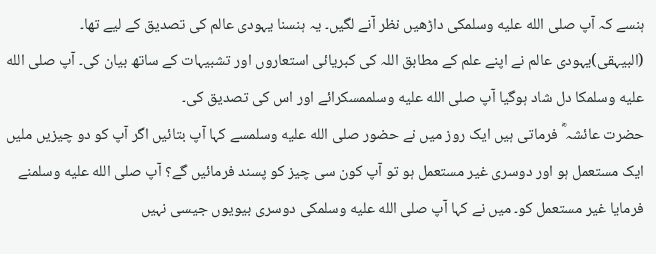ہنسے کہ آپ صلى الله عليه وسلمکی داڑھیں نظر آنے لگیں۔ یہ ہنسنا یہودی عالم کی تصدیق کے لیے تھا۔ (البیہقی)یہودی عالم نے اپنے علم کے مطابق اللہ کی کبریائی استعاروں اور تشبیہات کے ساتھ بیان کی۔ آپ صلى الله عليه وسلمکا دل شاد ہوگیا آپ صلى الله عليه وسلممسکرائے اور اس کی تصدیق کی۔
حضرت عائشہ ؓ فرماتی ہیں ایک روز میں نے حضور صلى الله عليه وسلمسے کہا آپ بتائیں اگر آپ کو دو چیزیں ملیں ایک مستعمل ہو اور دوسری غیر مستعمل ہو تو آپ کون سی چیز کو پسند فرمائیں گے؟ آپ صلى الله عليه وسلمنے فرمایا غیر مستعمل کو۔ میں نے کہا آپ صلى الله عليه وسلمکی دوسری بیویوں جیسی نہیں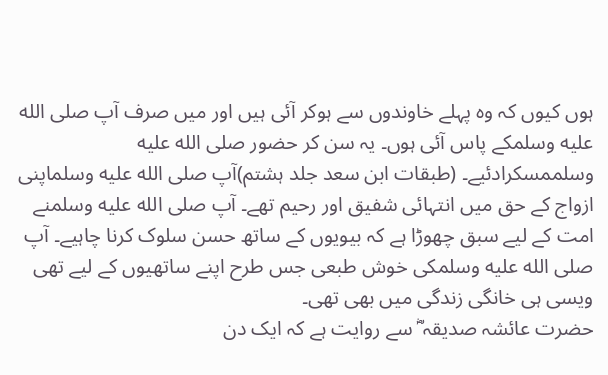ہوں کیوں کہ وہ پہلے خاوندوں سے ہوکر آئی ہیں اور میں صرف آپ صلى الله عليه وسلمکے پاس آئی ہوں۔ یہ سن کر حضور صلى الله عليه وسلممسکرادئیے۔ (طبقات ابن سعد جلد ہشتم)آپ صلى الله عليه وسلماپنی ازواج کے حق میں انتہائی شفیق اور رحیم تھے۔ آپ صلى الله عليه وسلمنے امت کے لیے سبق چھوڑا ہے کہ بیویوں کے ساتھ حسن سلوک کرنا چاہیے۔ آپ صلى الله عليه وسلمکی خوش طبعی جس طرح اپنے ساتھیوں کے لیے تھی ویسی ہی خانگی زندگی میں بھی تھی۔
حضرت عائشہ صدیقہ ؓ سے روایت ہے کہ ایک دن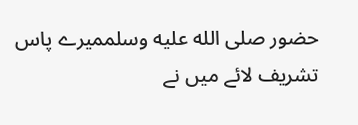حضور صلى الله عليه وسلممیرے پاس تشریف لائے میں نے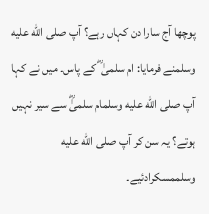پوچھا آج سارا دن کہاں رہے؟ آپ صلى الله عليه وسلمنے فرمایا: ام سلمیٰ ؓ کے پاس۔ میں نے کہا آپ صلى الله عليه وسلمام سلمیٰؓ سے سیر نہیں ہوتے؟ یہ سن کر آپ صلى الله عليه وسلممسکرادئیے۔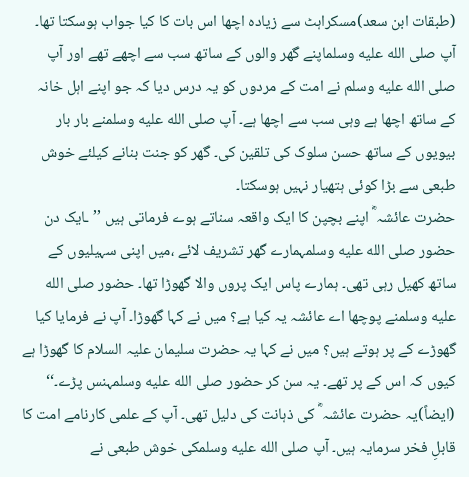(طبقات ابن سعد)مسکراہٹ سے زیادہ اچھا اس بات کا کیا جواب ہوسکتا تھا۔ آپ صلى الله عليه وسلماپنے گھر والوں کے ساتھ سب سے اچھے تھے اور آپ صلى الله عليه وسلم نے امت کے مردوں کو یہ درس دیا کہ جو اپنے اہل خانہ کے ساتھ اچھا ہے وہی سب سے اچھا ہے۔ آپ صلى الله عليه وسلمنے بار بار بیویوں کے ساتھ حسن سلوک کی تلقین کی۔ گھر کو جنت بنانے کیلئے خوش طبعی سے بڑا کوئی ہتھیار نہیں ہوسکتا۔
حضرت عائشہ ؓ اپنے بچپن کا ایک واقعہ سناتے ہوے فرماتی ہیں ’’ ـایک دن حضور صلى الله عليه وسلمہمارے گھر تشریف لائے ،میں اپنی سہیلیوں کے ساتھ کھیل رہی تھی۔ ہمارے پاس ایک پروں والا گھوڑا تھا۔ حضور صلى الله عليه وسلمنے پوچھا اے عائشہ یہ کیا ہے؟ میں نے کہا گھوڑا۔ آپ نے فرمایا کیا گھوڑے کے پر ہوتے ہیں؟ میں نے کہا یہ حضرت سلیمان علیہ السلام کا گھوڑا ہے کیوں کہ اس کے پر تھے۔ یہ سن کر حضور صلى الله عليه وسلمہنس پڑے۔‘‘ (ایضاً)یہ حضرت عائشہ ؓ کی ذہانت کی دلیل تھی۔ آپ کے علمی کارنامے امت کا قابلِ فخر سرمایہ ہیں۔ آپ صلى الله عليه وسلمکی خوش طبعی نے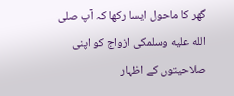گھر کا ماحول ایسا رکھا کہ آپ صلى الله عليه وسلمکی ازواج کو اپنی صلاحیتوں کے اظہار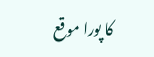کا پورا موقع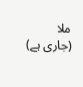ملا
(جاری ہے)